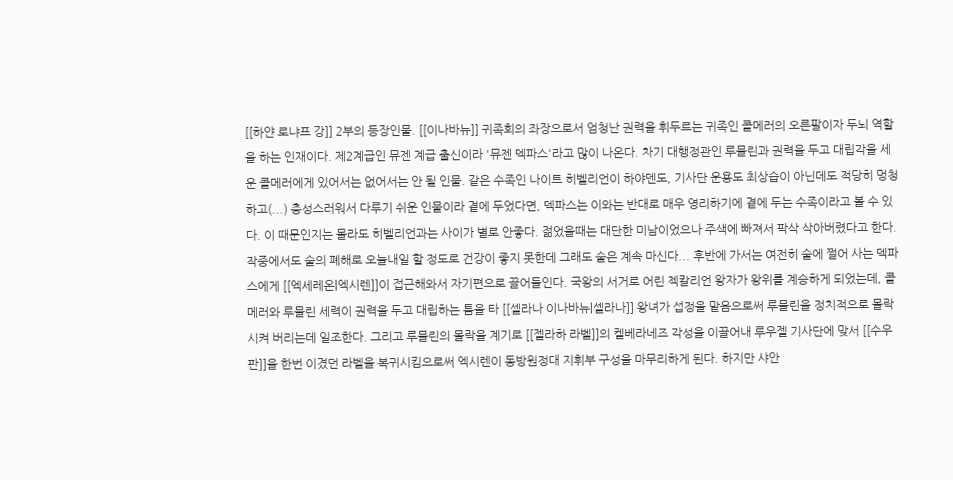[[하얀 로냐프 강]] 2부의 등장인물. [[이나바뉴]] 귀족회의 좌장으로서 엄청난 권력을 휘두르는 귀족인 콜메러의 오른팔이자 두뇌 역할을 하는 인재이다. 제2계급인 뮤젠 계급 출신이라 '뮤젠 덱파스'라고 많이 나온다. 차기 대행정관인 루믈린과 권력을 두고 대립각을 세운 콜메러에게 있어서는 없어서는 안 될 인물. 같은 수족인 나이트 히벨리언이 하야덴도, 기사단 운용도 최상습이 아닌데도 적당히 멍청하고(...) 충성스러워서 다루기 쉬운 인물이라 곁에 두었다면, 덱파스는 이와는 반대로 매우 영리하기에 곁에 두는 수족이라고 볼 수 있다. 이 때문인지는 몰라도 히벨리언과는 사이가 별로 안좋다. 젊었을때는 대단한 미남이었으나 주색에 빠져서 팍삭 삭아버렸다고 한다. 작중에서도 술의 폐해로 오늘내일 할 정도로 건강이 좋지 못한데 그래도 술은 계속 마신다... 후반에 가서는 여전히 술에 쩔어 사는 덱파스에게 [[엑세레온|엑시렌]]이 접근해와서 자기편으로 끌어들인다. 국왕의 서거로 어린 젝칼리언 왕자가 왕위를 계승하게 되었는데, 콜메러와 루믈린 세력이 권력을 두고 대립하는 틈을 타 [[셀라나 이나바뉴|셀라나]] 왕녀가 섭정을 맡음으로써 루믈린을 정치적으로 몰락시켜 버리는데 일조한다. 그리고 루믈린의 몰락을 계기로 [[젤라하 라벨]]의 켈베라네즈 각성을 이끌어내 루우젤 기사단에 맞서 [[수우판]]을 한번 이겼던 라벨을 복귀시킴으로써 엑시렌이 동방원정대 지휘부 구성을 마무리하게 된다. 하지만 샤안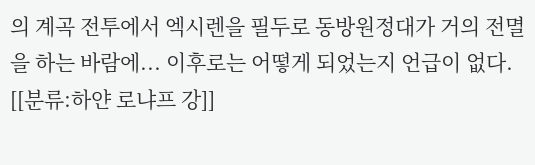의 계곡 전투에서 엑시렌을 필두로 동방원정대가 거의 전멸을 하는 바람에... 이후로는 어떻게 되었는지 언급이 없다. [[분류:하얀 로냐프 강]]